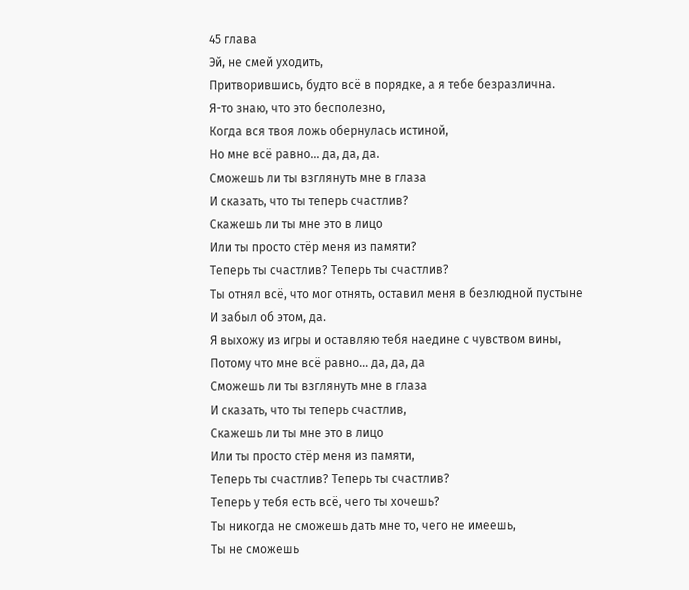45 глава
Эй, не смей уходить,
Притворившись, будто всё в порядке, а я тебе безразлична.
Я-то знаю, что это бесполезно,
Когда вся твоя ложь обернулась истиной,
Но мне всё равно… да, да, да.
Сможешь ли ты взглянуть мне в глаза
И сказать, что ты теперь счастлив?
Скажешь ли ты мне это в лицо
Или ты просто стёр меня из памяти?
Теперь ты счастлив? Теперь ты счастлив?
Ты отнял всё, что мог отнять, оставил меня в безлюдной пустыне
И забыл об этом, да.
Я выхожу из игры и оставляю тебя наедине с чувством вины,
Потому что мне всё равно… да, да, да
Сможешь ли ты взглянуть мне в глаза
И сказать, что ты теперь счастлив,
Скажешь ли ты мне это в лицо
Или ты просто стёр меня из памяти,
Теперь ты счастлив? Теперь ты счастлив?
Теперь у тебя есть всё, чего ты хочешь?
Ты никогда не сможешь дать мне то, чего не имеешь,
Ты не сможешь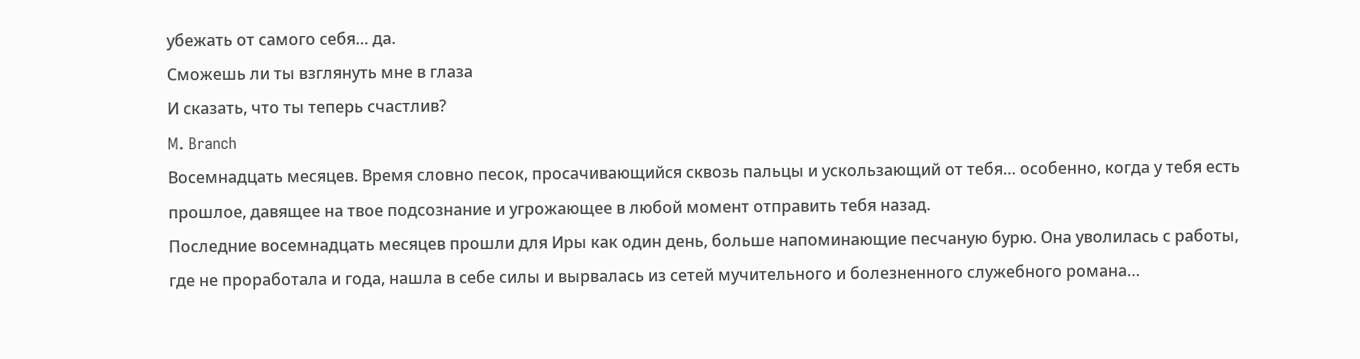убежать от самого себя… да.
Сможешь ли ты взглянуть мне в глаза
И сказать, что ты теперь счастлив?
M. Branch
Восемнадцать месяцев. Время словно песок, просачивающийся сквозь пальцы и ускользающий от тебя… особенно, когда у тебя есть прошлое, давящее на твое подсознание и угрожающее в любой момент отправить тебя назад.
Последние восемнадцать месяцев прошли для Иры как один день, больше напоминающие песчаную бурю. Она уволилась с работы, где не проработала и года, нашла в себе силы и вырвалась из сетей мучительного и болезненного служебного романа…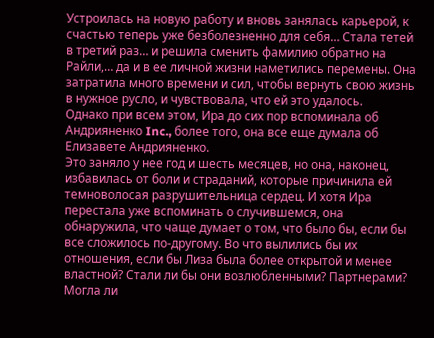Устроилась на новую работу и вновь занялась карьерой, к счастью теперь уже безболезненно для себя… Стала тетей в третий раз… и решила сменить фамилию обратно на Райли,… да и в ее личной жизни наметились перемены. Она затратила много времени и сил, чтобы вернуть свою жизнь в нужное русло, и чувствовала, что ей это удалось.
Однако при всем этом, Ира до сих пор вспоминала об Андрияненко Inc., более того, она все еще думала об Елизавете Андрияненко.
Это заняло у нее год и шесть месяцев, но она, наконец, избавилась от боли и страданий, которые причинила ей темноволосая разрушительница сердец. И хотя Ира перестала уже вспоминать о случившемся, она обнаружила, что чаще думает о том, что было бы, если бы все сложилось по-другому. Во что вылились бы их отношения, если бы Лиза была более открытой и менее властной? Стали ли бы они возлюбленными? Партнерами? Могла ли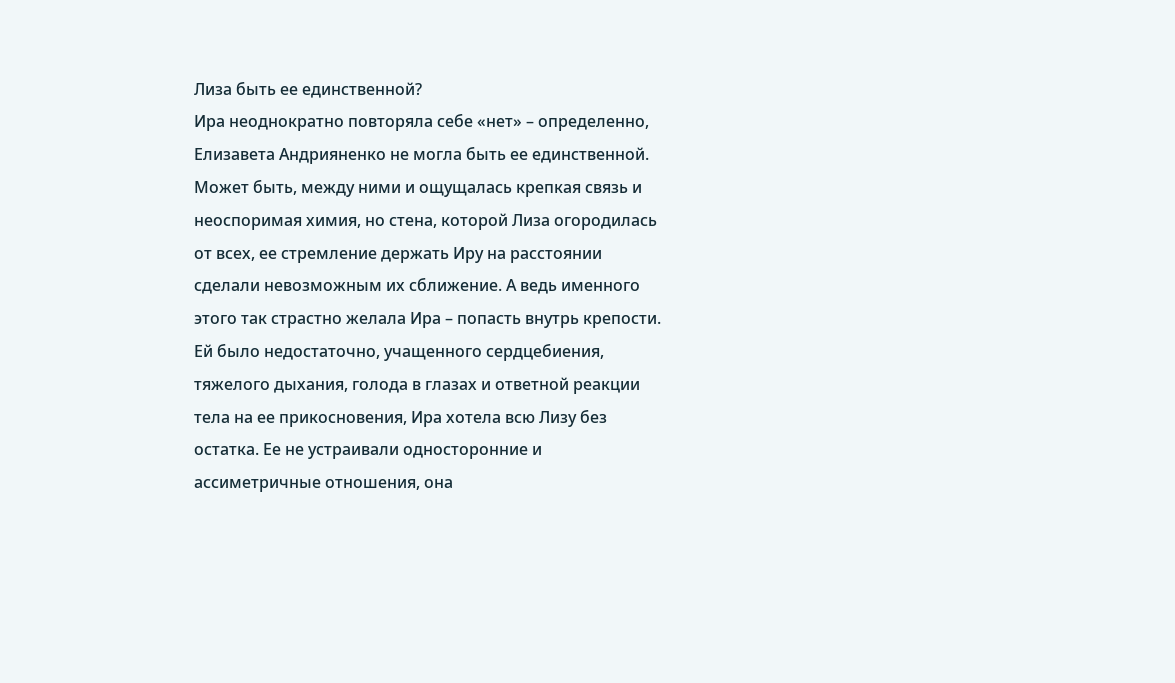Лиза быть ее единственной?
Ира неоднократно повторяла себе «нет» – определенно, Елизавета Андрияненко не могла быть ее единственной. Может быть, между ними и ощущалась крепкая связь и неоспоримая химия, но стена, которой Лиза огородилась от всех, ее стремление держать Иру на расстоянии сделали невозможным их сближение. А ведь именного этого так страстно желала Ира – попасть внутрь крепости. Ей было недостаточно, учащенного сердцебиения, тяжелого дыхания, голода в глазах и ответной реакции тела на ее прикосновения, Ира хотела всю Лизу без остатка. Ее не устраивали односторонние и ассиметричные отношения, она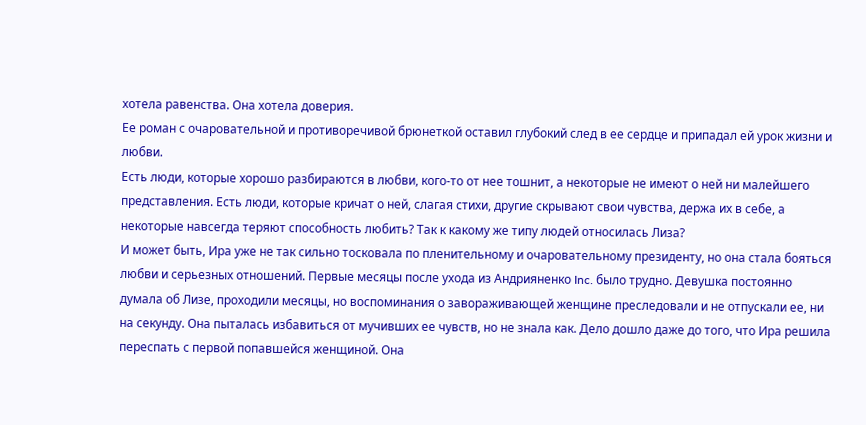хотела равенства. Она хотела доверия.
Ее роман с очаровательной и противоречивой брюнеткой оставил глубокий след в ее сердце и припадал ей урок жизни и любви.
Есть люди, которые хорошо разбираются в любви, кого-то от нее тошнит, а некоторые не имеют о ней ни малейшего представления. Есть люди, которые кричат о ней, слагая стихи, другие скрывают свои чувства, держа их в себе, а некоторые навсегда теряют способность любить? Так к какому же типу людей относилась Лиза?
И может быть, Ира уже не так сильно тосковала по пленительному и очаровательному президенту, но она стала бояться любви и серьезных отношений. Первые месяцы после ухода из Андрияненко Inc. было трудно. Девушка постоянно думала об Лизе, проходили месяцы, но воспоминания о завораживающей женщине преследовали и не отпускали ее, ни на секунду. Она пыталась избавиться от мучивших ее чувств, но не знала как. Дело дошло даже до того, что Ира решила переспать с первой попавшейся женщиной. Она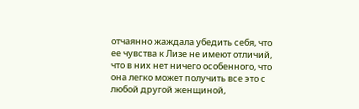отчаянно жаждала убедить себя, что ее чувства к Лизе не имеют отличий, что в них нет ничего особенного, что она легко может получить все это с любой другой женщиной,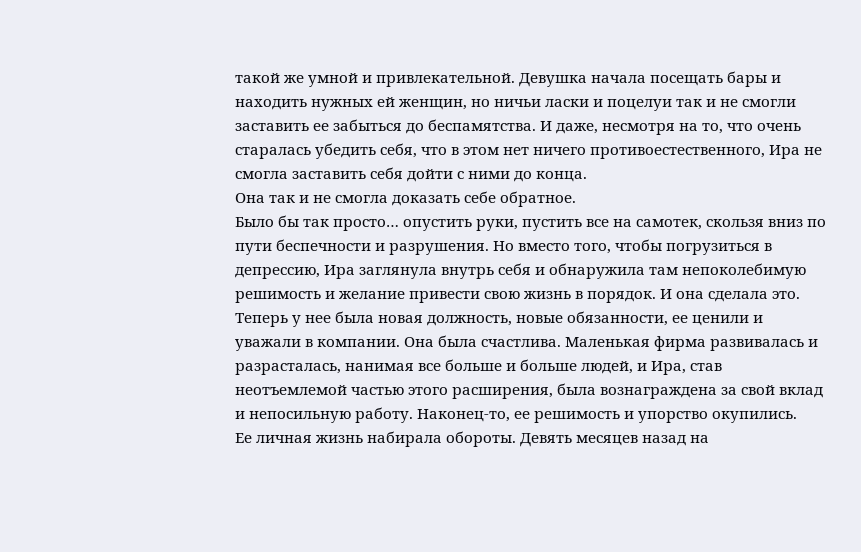такой же умной и привлекательной. Девушка начала посещать бары и находить нужных ей женщин, но ничьи ласки и поцелуи так и не смогли заставить ее забыться до беспамятства. И даже, несмотря на то, что очень старалась убедить себя, что в этом нет ничего противоестественного, Ира не смогла заставить себя дойти с ними до конца.
Она так и не смогла доказать себе обратное.
Было бы так просто… опустить руки, пустить все на самотек, скользя вниз по пути беспечности и разрушения. Но вместо того, чтобы погрузиться в депрессию, Ира заглянула внутрь себя и обнаружила там непоколебимую решимость и желание привести свою жизнь в порядок. И она сделала это. Теперь у нее была новая должность, новые обязанности, ее ценили и уважали в компании. Она была счастлива. Маленькая фирма развивалась и разрасталась, нанимая все больше и больше людей, и Ира, став неотъемлемой частью этого расширения, была вознаграждена за свой вклад и непосильную работу. Наконец-то, ее решимость и упорство окупились.
Ее личная жизнь набирала обороты. Девять месяцев назад на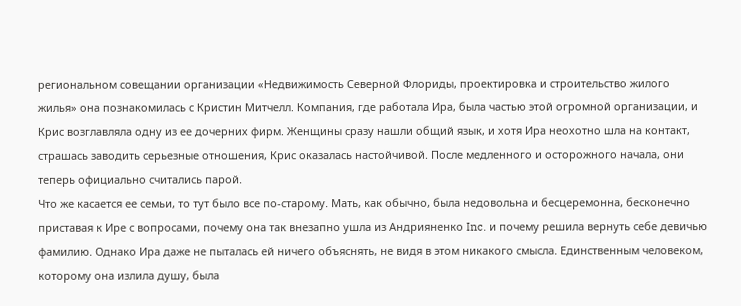региональном совещании организации «Недвижимость Северной Флориды, проектировка и строительство жилого жилья» она познакомилась с Кристин Митчелл. Компания, где работала Ира, была частью этой огромной организации, и Крис возглавляла одну из ее дочерних фирм. Женщины сразу нашли общий язык, и хотя Ира неохотно шла на контакт, страшась заводить серьезные отношения, Крис оказалась настойчивой. После медленного и осторожного начала, они теперь официально считались парой.
Что же касается ее семьи, то тут было все по-старому. Мать, как обычно, была недовольна и бесцеремонна, бесконечно приставая к Ире с вопросами, почему она так внезапно ушла из Андрияненко Inc. и почему решила вернуть себе девичью фамилию. Однако Ира даже не пыталась ей ничего объяснять, не видя в этом никакого смысла. Единственным человеком, которому она излила душу, была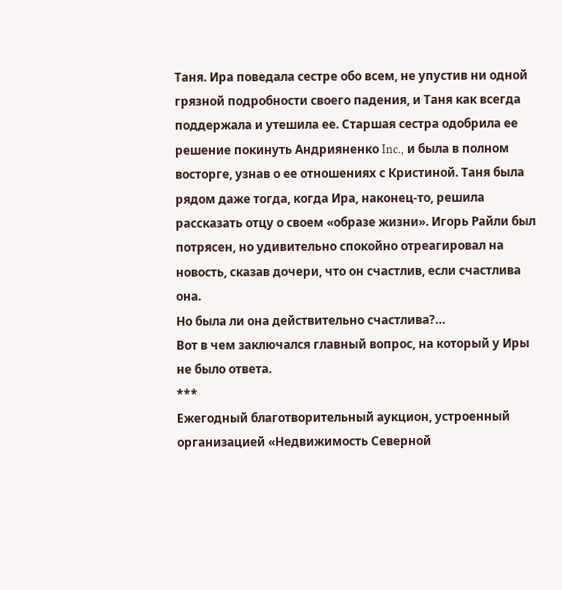Таня. Ира поведала сестре обо всем, не упустив ни одной грязной подробности своего падения, и Таня как всегда поддержала и утешила ее. Старшая сестра одобрила ее решение покинуть Андрияненко Inc., и была в полном восторге, узнав о ее отношениях с Кристиной. Таня была рядом даже тогда, когда Ира, наконец-то, решила рассказать отцу о своем «образе жизни». Игорь Райли был потрясен, но удивительно спокойно отреагировал на новость, сказав дочери, что он счастлив, если счастлива она.
Но была ли она действительно счастлива?…
Вот в чем заключался главный вопрос, на который у Иры не было ответа.
***
Ежегодный благотворительный аукцион, устроенный организацией «Недвижимость Северной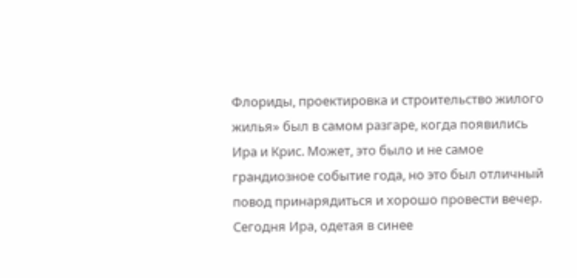Флориды, проектировка и строительство жилого жилья» был в самом разгаре, когда появились Ира и Крис. Может, это было и не самое грандиозное событие года, но это был отличный повод принарядиться и хорошо провести вечер.
Сегодня Ира, одетая в синее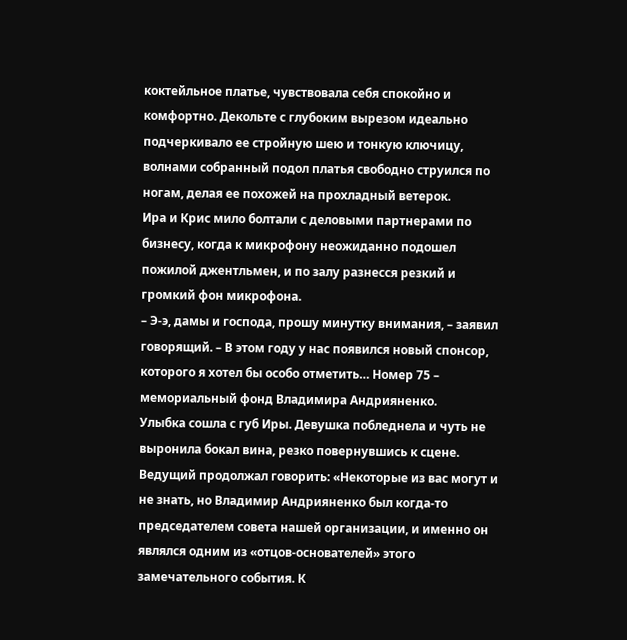коктейльное платье, чувствовала себя спокойно и комфортно. Декольте с глубоким вырезом идеально подчеркивало ее стройную шею и тонкую ключицу, волнами собранный подол платья свободно струился по ногам, делая ее похожей на прохладный ветерок.
Ира и Крис мило болтали с деловыми партнерами по бизнесу, когда к микрофону неожиданно подошел пожилой джентльмен, и по залу разнесся резкий и громкий фон микрофона.
– Э-э, дамы и господа, прошу минутку внимания, – заявил говорящий. – В этом году у нас появился новый спонсор, которого я хотел бы особо отметить… Номер 75 – мемориальный фонд Владимира Андрияненко.
Улыбка сошла с губ Иры. Девушка побледнела и чуть не выронила бокал вина, резко повернувшись к сцене.
Ведущий продолжал говорить: «Некоторые из вас могут и не знать, но Владимир Андрияненко был когда-то председателем совета нашей организации, и именно он являлся одним из «отцов-основателей» этого замечательного события. К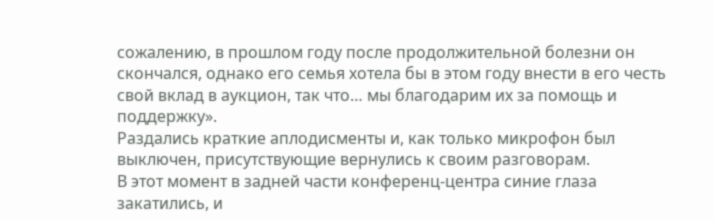сожалению, в прошлом году после продолжительной болезни он скончался, однако его семья хотела бы в этом году внести в его честь свой вклад в аукцион, так что… мы благодарим их за помощь и поддержку».
Раздались краткие аплодисменты и, как только микрофон был выключен, присутствующие вернулись к своим разговорам.
В этот момент в задней части конференц-центра синие глаза закатились, и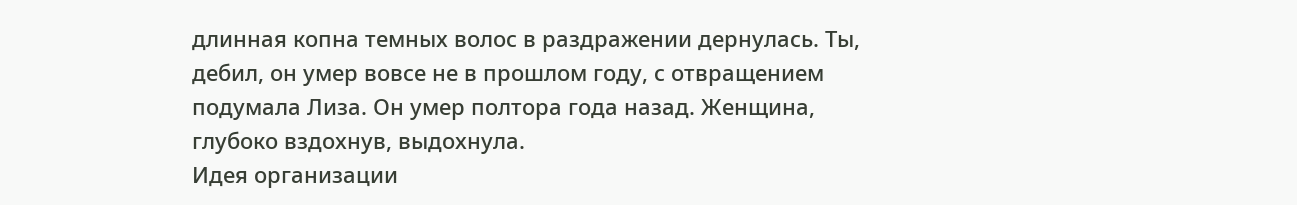длинная копна темных волос в раздражении дернулась. Ты, дебил, он умер вовсе не в прошлом году, с отвращением подумала Лиза. Он умер полтора года назад. Женщина, глубоко вздохнув, выдохнула.
Идея организации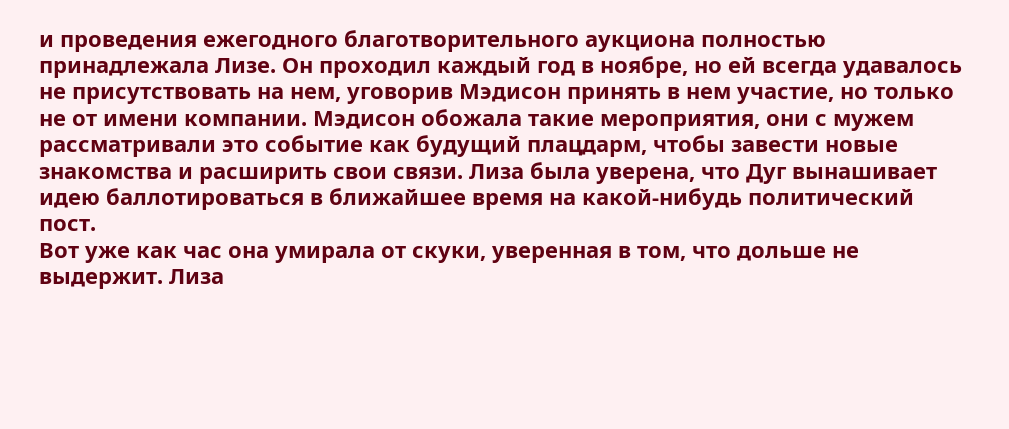и проведения ежегодного благотворительного аукциона полностью принадлежала Лизе. Он проходил каждый год в ноябре, но ей всегда удавалось не присутствовать на нем, уговорив Мэдисон принять в нем участие, но только не от имени компании. Мэдисон обожала такие мероприятия, они с мужем рассматривали это событие как будущий плацдарм, чтобы завести новые знакомства и расширить свои связи. Лиза была уверена, что Дуг вынашивает идею баллотироваться в ближайшее время на какой-нибудь политический пост.
Вот уже как час она умирала от скуки, уверенная в том, что дольше не выдержит. Лиза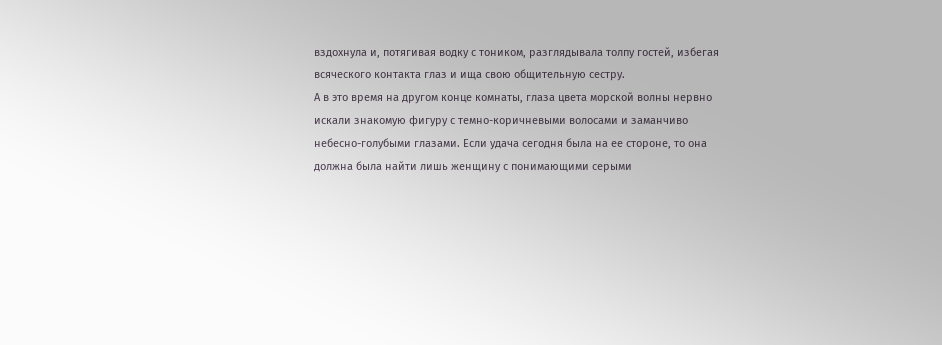вздохнула и, потягивая водку с тоником, разглядывала толпу гостей, избегая всяческого контакта глаз и ища свою общительную сестру.
А в это время на другом конце комнаты, глаза цвета морской волны нервно искали знакомую фигуру с темно-коричневыми волосами и заманчиво небесно-голубыми глазами. Если удача сегодня была на ее стороне, то она должна была найти лишь женщину с понимающими серыми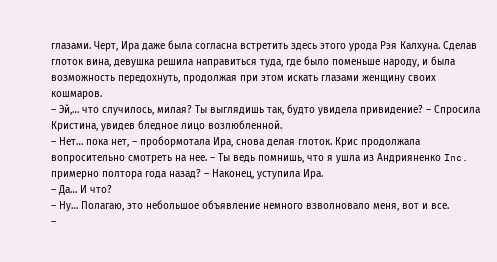глазами. Черт, Ира даже была согласна встретить здесь этого урода Рэя Калхуна. Сделав глоток вина, девушка решила направиться туда, где было поменьше народу, и была возможность передохнуть, продолжая при этом искать глазами женщину своих кошмаров.
– Эй,… что случилось, милая? Ты выглядишь так, будто увидела привидение? – Спросила Кристина, увидев бледное лицо возлюбленной.
– Нет… пока нет, – пробормотала Ира, снова делая глоток. Крис продолжала вопросительно смотреть на нее. – Ты ведь помнишь, что я ушла из Андрияненко Inc. примерно полтора года назад? – Наконец, уступила Ира.
– Да… И что?
– Ну… Полагаю, это небольшое объявление немного взволновало меня, вот и все.
–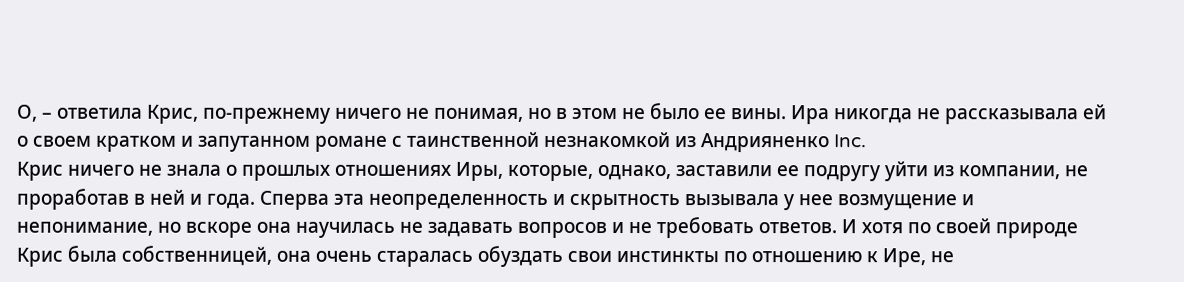О, – ответила Крис, по-прежнему ничего не понимая, но в этом не было ее вины. Ира никогда не рассказывала ей о своем кратком и запутанном романе с таинственной незнакомкой из Андрияненко Inc.
Крис ничего не знала о прошлых отношениях Иры, которые, однако, заставили ее подругу уйти из компании, не проработав в ней и года. Сперва эта неопределенность и скрытность вызывала у нее возмущение и непонимание, но вскоре она научилась не задавать вопросов и не требовать ответов. И хотя по своей природе Крис была собственницей, она очень старалась обуздать свои инстинкты по отношению к Ире, не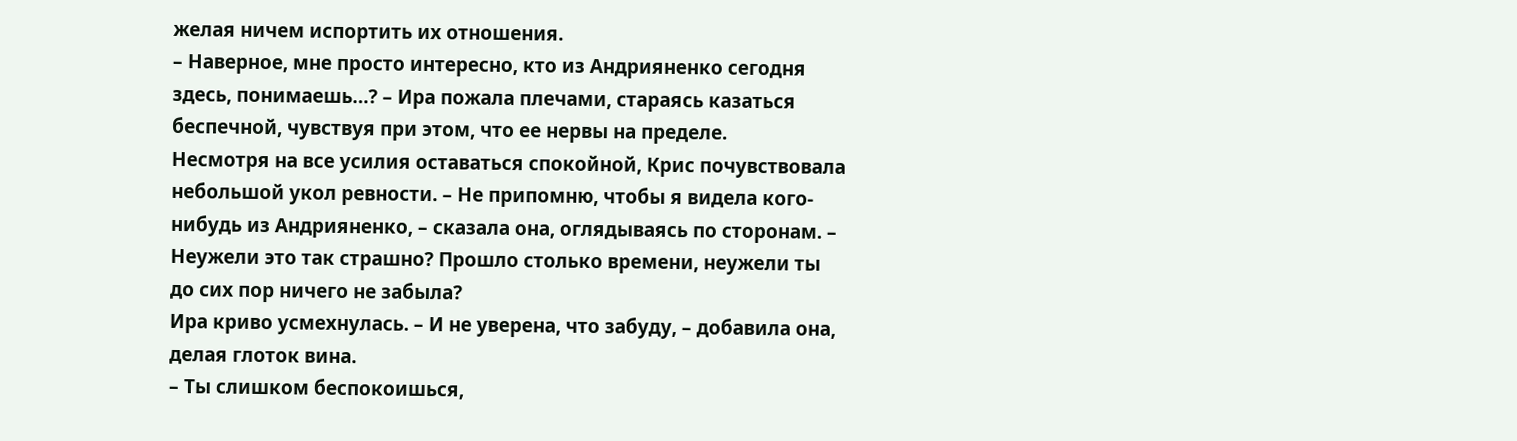желая ничем испортить их отношения.
– Наверное, мне просто интересно, кто из Андрияненко сегодня здесь, понимаешь…? – Ира пожала плечами, стараясь казаться беспечной, чувствуя при этом, что ее нервы на пределе.
Несмотря на все усилия оставаться спокойной, Крис почувствовала небольшой укол ревности. – Не припомню, чтобы я видела кого-нибудь из Андрияненко, – сказала она, оглядываясь по сторонам. – Неужели это так страшно? Прошло столько времени, неужели ты до сих пор ничего не забыла?
Ира криво усмехнулась. – И не уверена, что забуду, – добавила она, делая глоток вина.
– Ты слишком беспокоишься,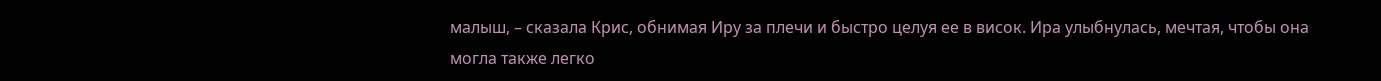малыш, – сказала Крис, обнимая Иру за плечи и быстро целуя ее в висок. Ира улыбнулась, мечтая, чтобы она могла также легко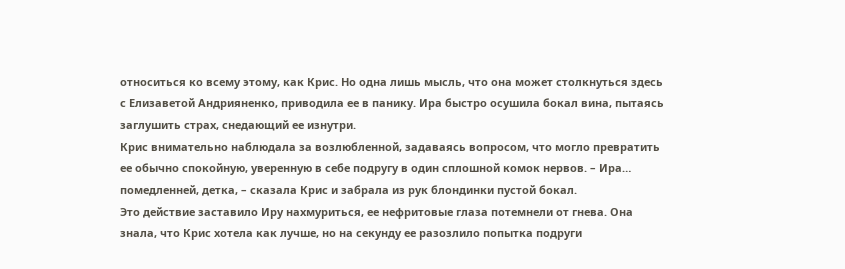относиться ко всему этому, как Крис. Но одна лишь мысль, что она может столкнуться здесь с Елизаветой Андрияненко, приводила ее в панику. Ира быстро осушила бокал вина, пытаясь заглушить страх, снедающий ее изнутри.
Крис внимательно наблюдала за возлюбленной, задаваясь вопросом, что могло превратить ее обычно спокойную, уверенную в себе подругу в один сплошной комок нервов. – Ира… помедленней, детка, – сказала Крис и забрала из рук блондинки пустой бокал.
Это действие заставило Иру нахмуриться, ее нефритовые глаза потемнели от гнева. Она знала, что Крис хотела как лучше, но на секунду ее разозлило попытка подруги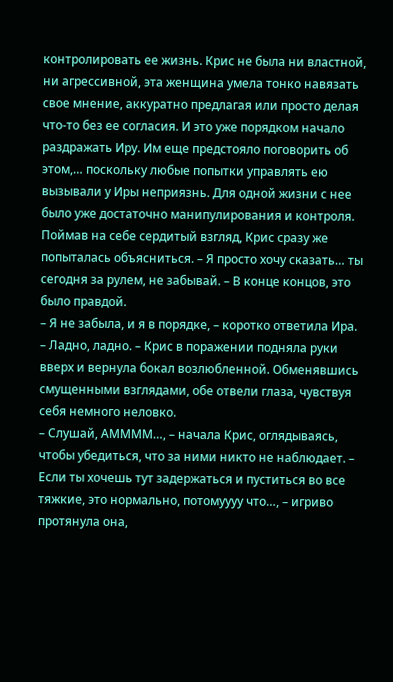контролировать ее жизнь. Крис не была ни властной, ни агрессивной, эта женщина умела тонко навязать свое мнение, аккуратно предлагая или просто делая что-то без ее согласия. И это уже порядком начало раздражать Иру. Им еще предстояло поговорить об этом,… поскольку любые попытки управлять ею вызывали у Иры неприязнь. Для одной жизни с нее было уже достаточно манипулирования и контроля.
Поймав на себе сердитый взгляд, Крис сразу же попыталась объясниться. – Я просто хочу сказать… ты сегодня за рулем, не забывай. – В конце концов, это было правдой.
– Я не забыла, и я в порядке, – коротко ответила Ира.
– Ладно, ладно. – Крис в поражении подняла руки вверх и вернула бокал возлюбленной. Обменявшись смущенными взглядами, обе отвели глаза, чувствуя себя немного неловко.
– Слушай, АММММ…, – начала Крис, оглядываясь, чтобы убедиться, что за ними никто не наблюдает. – Если ты хочешь тут задержаться и пуститься во все тяжкие, это нормально, потомуууу что…, – игриво протянула она,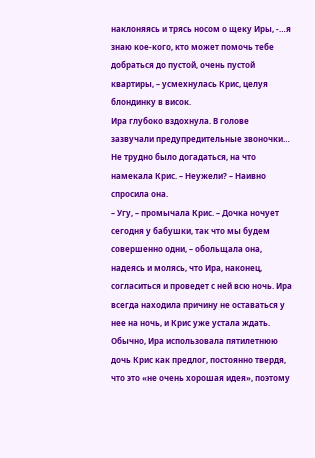наклоняясь и трясь носом о щеку Иры, -…я знаю кое-кого, кто может помочь тебе добраться до пустой, очень пустой квартиры, – усмехнулась Крис, целуя блондинку в висок.
Ира глубоко вздохнула. В голове зазвучали предупредительные звоночки… Не трудно было догадаться, на что намекала Крис. – Неужели? – Наивно спросила она.
– Угу, – промычала Крис. – Дочка ночует сегодня у бабушки, так что мы будем совершенно одни, – обольщала она, надеясь и молясь, что Ира, наконец, согласиться и проведет с ней всю ночь. Ира всегда находила причину не оставаться у нее на ночь, и Крис уже устала ждать.
Обычно, Ира использовала пятилетнюю дочь Крис как предлог, постоянно твердя, что это «не очень хорошая идея», поэтому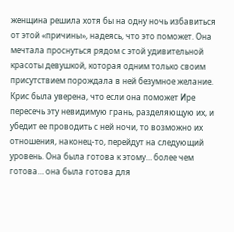женщина решила хотя бы на одну ночь избавиться от этой «причины», надеясь, что это поможет. Она мечтала проснуться рядом с этой удивительной красоты девушкой, которая одним только своим присутствием порождала в ней безумное желание. Крис была уверена, что если она поможет Ире пересечь эту невидимую грань, разделяющую их, и убедит ее проводить с ней ночи, то возможно их отношения, наконец-то, перейдут на следующий уровень. Она была готова к этому… более чем готова… она была готова для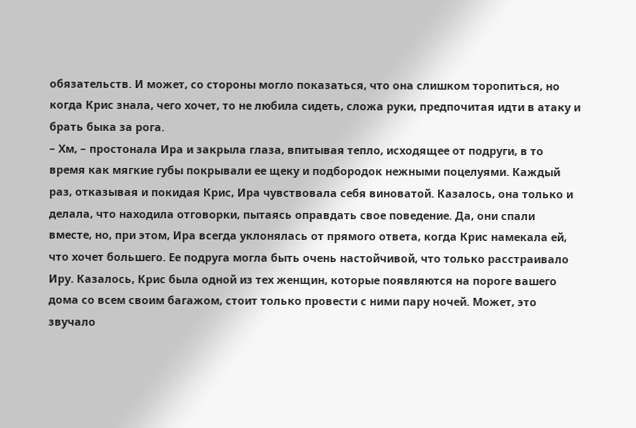обязательств. И может, со стороны могло показаться, что она слишком торопиться, но когда Крис знала, чего хочет, то не любила сидеть, сложа руки, предпочитая идти в атаку и брать быка за рога.
– Хм, – простонала Ира и закрыла глаза, впитывая тепло, исходящее от подруги, в то время как мягкие губы покрывали ее щеку и подбородок нежными поцелуями. Каждый раз, отказывая и покидая Крис, Ира чувствовала себя виноватой. Казалось, она только и делала, что находила отговорки, пытаясь оправдать свое поведение. Да, они спали вместе, но, при этом, Ира всегда уклонялась от прямого ответа, когда Крис намекала ей, что хочет большего. Ее подруга могла быть очень настойчивой, что только расстраивало Иру. Казалось, Крис была одной из тех женщин, которые появляются на пороге вашего дома со всем своим багажом, стоит только провести с ними пару ночей. Может, это звучало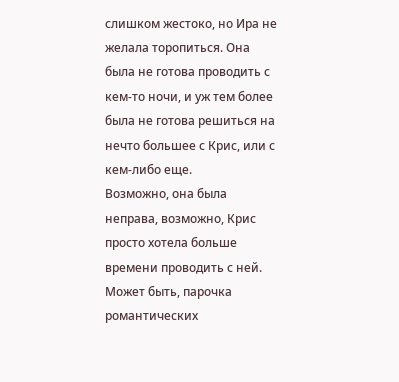слишком жестоко, но Ира не желала торопиться. Она была не готова проводить с кем-то ночи, и уж тем более была не готова решиться на нечто большее с Крис, или с кем-либо еще.
Возможно, она была неправа, возможно, Крис просто хотела больше времени проводить с ней. Может быть, парочка романтических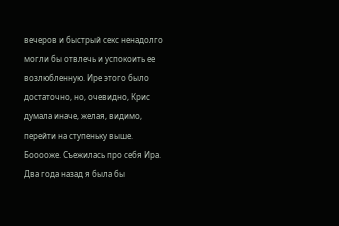вечеров и быстрый секс ненадолго могли бы отвлечь и успокоить ее возлюбленную. Ире этого было достаточно, но, очевидно, Крис думала иначе, желая, видимо, перейти на ступеньку выше.
Бооооже. Съежилась про себя Ира. Два года назад я была бы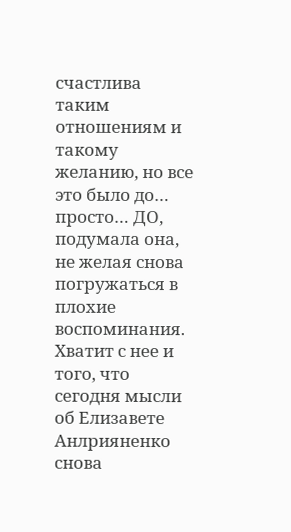счастлива таким отношениям и такому желанию, но все это было до… просто… ДО, подумала она, не желая снова погружаться в плохие воспоминания. Хватит с нее и того, что сегодня мысли об Елизавете Анлрияненко снова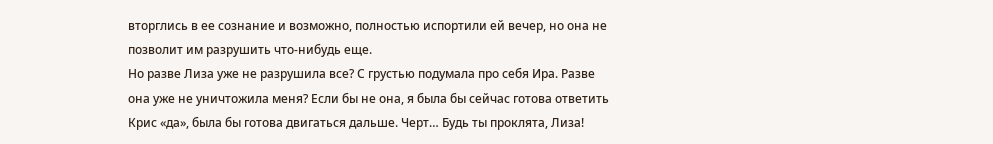вторглись в ее сознание и возможно, полностью испортили ей вечер, но она не позволит им разрушить что-нибудь еще.
Но разве Лиза уже не разрушила все? С грустью подумала про себя Ира. Разве она уже не уничтожила меня? Если бы не она, я была бы сейчас готова ответить Крис «да», была бы готова двигаться дальше. Черт… Будь ты проклята, Лиза!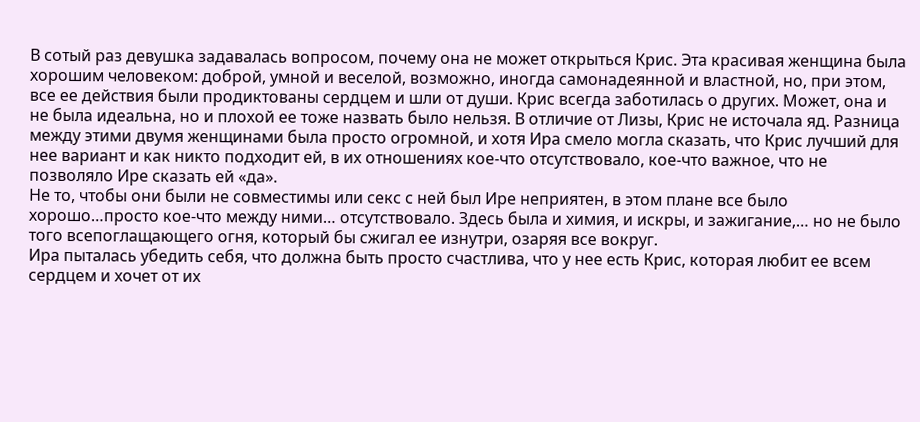В сотый раз девушка задавалась вопросом, почему она не может открыться Крис. Эта красивая женщина была хорошим человеком: доброй, умной и веселой, возможно, иногда самонадеянной и властной, но, при этом, все ее действия были продиктованы сердцем и шли от души. Крис всегда заботилась о других. Может, она и не была идеальна, но и плохой ее тоже назвать было нельзя. В отличие от Лизы, Крис не источала яд. Разница между этими двумя женщинами была просто огромной, и хотя Ира смело могла сказать, что Крис лучший для нее вариант и как никто подходит ей, в их отношениях кое-что отсутствовало, кое-что важное, что не позволяло Ире сказать ей «да».
Не то, чтобы они были не совместимы или секс с ней был Ире неприятен, в этом плане все было хорошо…просто кое-что между ними… отсутствовало. Здесь была и химия, и искры, и зажигание,… но не было того всепоглащающего огня, который бы сжигал ее изнутри, озаряя все вокруг.
Ира пыталась убедить себя, что должна быть просто счастлива, что у нее есть Крис, которая любит ее всем сердцем и хочет от их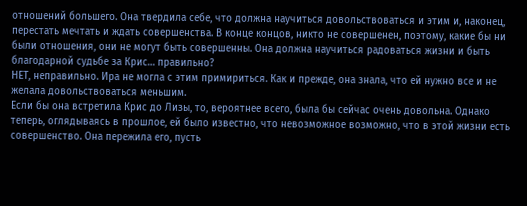отношений большего. Она твердила себе, что должна научиться довольствоваться и этим и, наконец, перестать мечтать и ждать совершенства. В конце концов, никто не совершенен, поэтому, какие бы ни были отношения, они не могут быть совершенны. Она должна научиться радоваться жизни и быть благодарной судьбе за Крис… правильно?
НЕТ, неправильно. Ира не могла с этим примириться. Как и прежде, она знала, что ей нужно все и не желала довольствоваться меньшим.
Если бы она встретила Крис до Лизы, то, вероятнее всего, была бы сейчас очень довольна. Однако теперь, оглядываясь в прошлое, ей было известно, что невозможное возможно, что в этой жизни есть совершенство. Она пережила его, пусть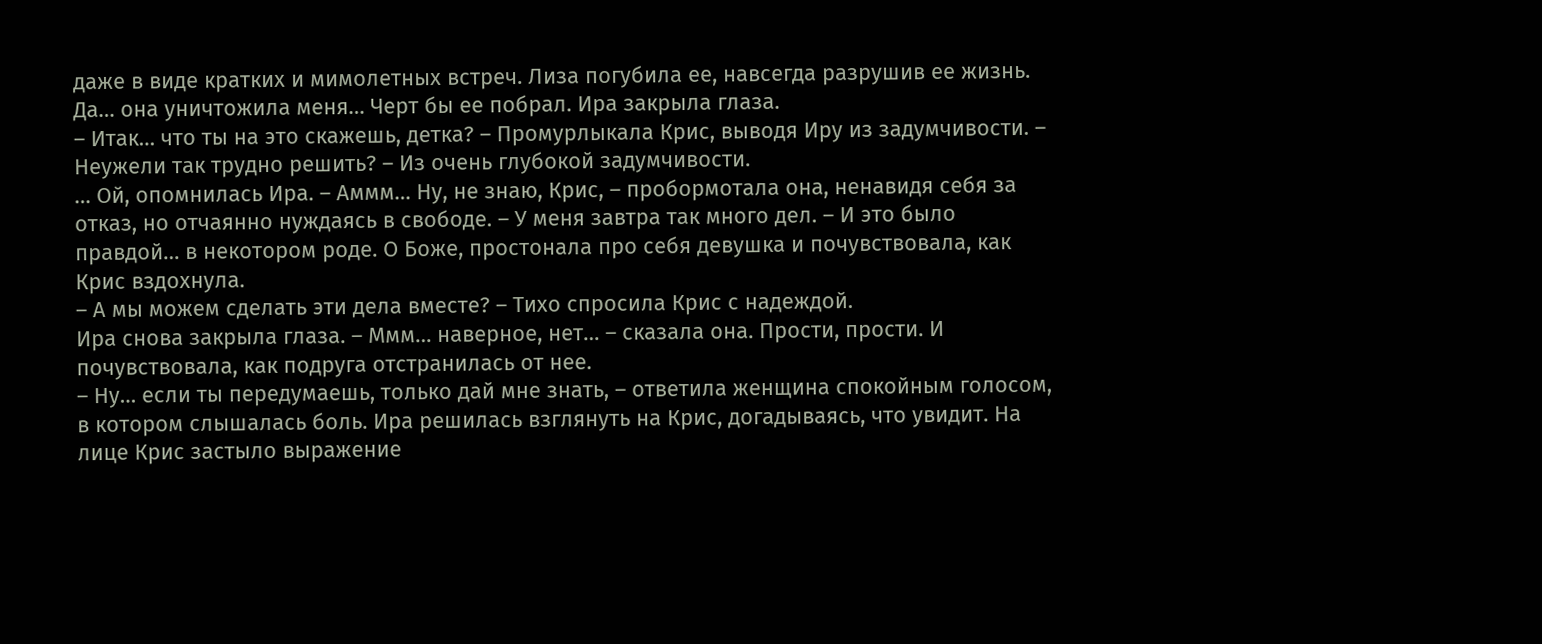даже в виде кратких и мимолетных встреч. Лиза погубила ее, навсегда разрушив ее жизнь.
Да… она уничтожила меня… Черт бы ее побрал. Ира закрыла глаза.
– Итак… что ты на это скажешь, детка? – Промурлыкала Крис, выводя Иру из задумчивости. – Неужели так трудно решить? – Из очень глубокой задумчивости.
… Ой, опомнилась Ира. – Аммм… Ну, не знаю, Крис, – пробормотала она, ненавидя себя за отказ, но отчаянно нуждаясь в свободе. – У меня завтра так много дел. – И это было правдой… в некотором роде. О Боже, простонала про себя девушка и почувствовала, как Крис вздохнула.
– А мы можем сделать эти дела вместе? – Тихо спросила Крис с надеждой.
Ира снова закрыла глаза. – Ммм… наверное, нет… – сказала она. Прости, прости. И почувствовала, как подруга отстранилась от нее.
– Ну… если ты передумаешь, только дай мне знать, – ответила женщина спокойным голосом, в котором слышалась боль. Ира решилась взглянуть на Крис, догадываясь, что увидит. На лице Крис застыло выражение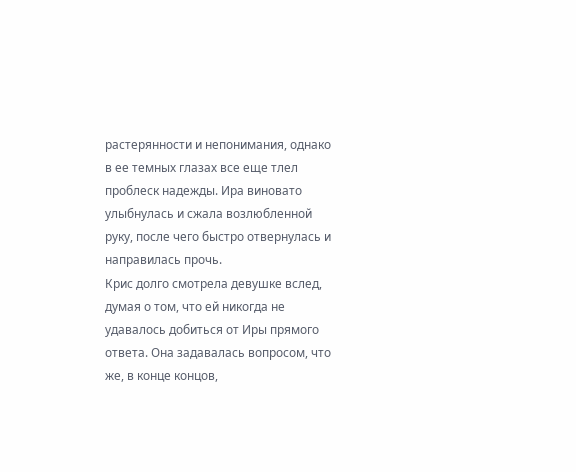растерянности и непонимания, однако в ее темных глазах все еще тлел проблеск надежды. Ира виновато улыбнулась и сжала возлюбленной руку, после чего быстро отвернулась и направилась прочь.
Крис долго смотрела девушке вслед, думая о том, что ей никогда не удавалось добиться от Иры прямого ответа. Она задавалась вопросом, что же, в конце концов,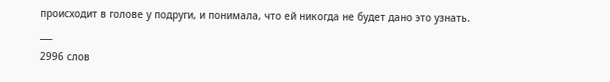происходит в голове у подруги, и понимала, что ей никогда не будет дано это узнать.
___
2996 слов